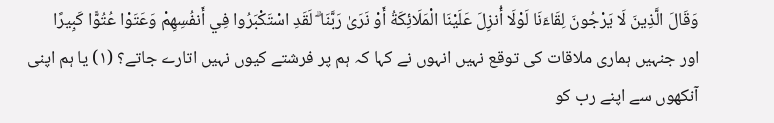وَقَالَ الَّذِينَ لَا يَرْجُونَ لِقَاءَنَا لَوْلَا أُنزِلَ عَلَيْنَا الْمَلَائِكَةُ أَوْ نَرَىٰ رَبَّنَا ۗ لَقَدِ اسْتَكْبَرُوا فِي أَنفُسِهِمْ وَعَتَوْا عُتُوًّا كَبِيرًا
اور جنہیں ہماری ملاقات کی توقع نہیں انہوں نے کہا کہ ہم پر فرشتے کیوں نہیں اتارے جاتے؟ (١) یا ہم اپنی آنکھوں سے اپنے رب کو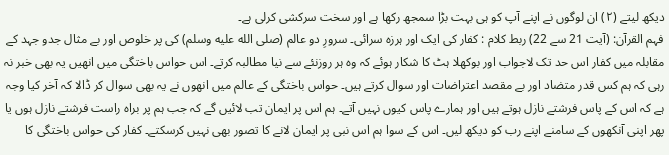دیکھ لیتے (٢) ان لوگوں نے اپنے آپ کو ہی بہت بڑا سمجھ رکھا ہے اور سخت سرکشی کرلی ہے۔
فہم القرآن: (آیت 21 سے 22) ربط کلام : کفار کی ایک اور ہرزہ سرائی۔ سرورِ دو عالم (صلى الله عليه وسلم) کی پر خلوص اور بے مثال جدو جہد کے مقابلہ میں کفار اس حد تک لاجواب اور بوکھلا ہٹ کا شکار ہوئے کہ وہ ہر روزنئے سے نیا مطالبہ کرتے۔ اس حواس باختگی میں انھیں یہ بھی خبر نہ رہی کہ ہم کس قدر متضاد اور بے مقصد اعتراضات اور سوال کرتے ہیں۔ حواس باختگی کے عالم میں انھوں نے یہ بھی سوال کر ڈالا کہ آخر کیا وجہ ہے کہ اس کے پاس فرشتے نازل ہوتے ہیں اور ہمارے پاس کیوں نہیں آتے۔ ہم اس پر ایمان تب لائیں گے کہ جب ہم پر براہ راست فرشتے نازل ہوں یا پھر اپنی آنکھوں کے سامنے اپنے رب کو دیکھ لیں۔ اس کے سوا ہم اس نبی پر ایمان لانے کا تصور بھی نہیں کرسکتے۔ کفار کی حواس باختگی کا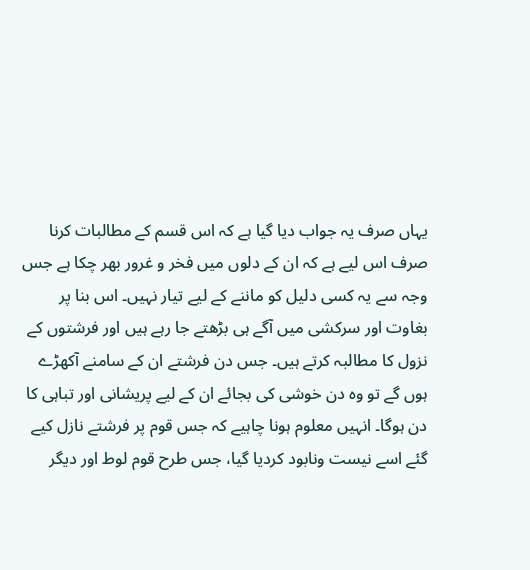یہاں صرف یہ جواب دیا گیا ہے کہ اس قسم کے مطالبات کرنا صرف اس لیے ہے کہ ان کے دلوں میں فخر و غرور بھر چکا ہے جس وجہ سے یہ کسی دلیل کو ماننے کے لیے تیار نہیں۔ اس بنا پر بغاوت اور سرکشی میں آگے ہی بڑھتے جا رہے ہیں اور فرشتوں کے نزول کا مطالبہ کرتے ہیں۔ جس دن فرشتے ان کے سامنے آکھڑے ہوں گے تو وہ دن خوشی کی بجائے ان کے لیے پریشانی اور تباہی کا دن ہوگا۔ انہیں معلوم ہونا چاہیے کہ جس قوم پر فرشتے نازل کیے گئے اسے نیست ونابود کردیا گیا، جس طرح قوم لوط اور دیگر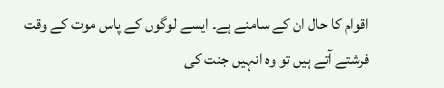اقوام کا حال ان کے سامنے ہے۔ ایسے لوگوں کے پاس موت کے وقت فرشتے آتے ہیں تو وہ انہیں جنت کی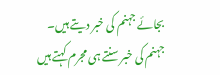بجائے جہنم کی خبر دیتے ہیں۔ جہنم کی خبر سنتے ہی مجرم کہتے ہیں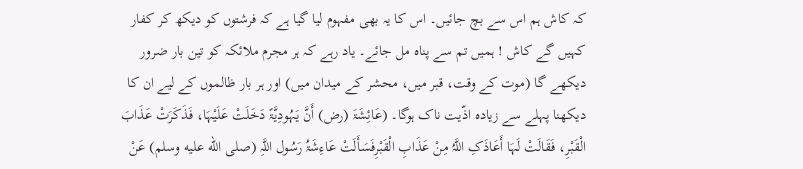کہ کاش ہم اس سے بچ جائیں۔ اس کا یہ بھی مفہوم لیا گیا ہے کہ فرشتوں کو دیکھ کر کفار کہیں گے کاش ! ہمیں تم سے پناہ مل جائے۔ یاد رہے کہ ہر مجرم ملائکہ کو تین بار ضرور دیکھے گا (موت کے وقت، قبر میں، محشر کے میدان میں) اور ہر بار ظالموں کے لیے ان کا دیکھنا پہلے سے زیادہ اذّیت ناک ہوگا۔ (عَائِشَۃَ (رض) أَنَّ یَہُودِیَّۃً دَخَلَتْ عَلَیْہَا، فَذَکَرَتْ عَذَابَ الْقَبْرِ، فَقَالَتْ لَہَا أَعَاذَکِ اللَّہُ مِنْ عَذَابِ الْقَبْرِفَسَأَلَتْ عَاءِشَۃُ رَسُول اللَّہِ (صلى الله عليه وسلم) عَنْ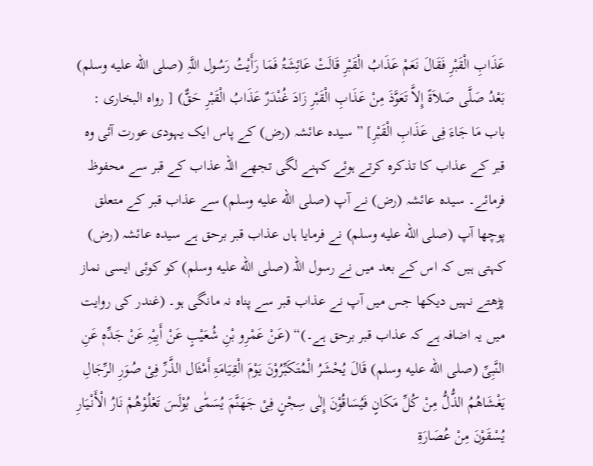عَذَابِ الْقَبْرِ فَقَالَ نَعَمْ عَذَابُ الْقَبْرِ قَالَتْ عَائِشَۃُ فَمَا رَأَیْتُ رَسُول اللَّہِ (صلى الله عليه وسلم) بَعْدُ صَلَّی صَلاَۃً إِلاَّ تَعَوَّذَ مِنْ عَذَابِ الْقَبْرِ زَادَ غُنْدَرٌ عَذَابُ الْقَبْرِ حَقٌّ) [ رواہ البخاری : باب مَا جَاءَ فِی عَذَابِ الْقَبْرِ] ” سیدہ عائشہ (رض) کے پاس ایک یہودی عورت آئی وہ قبر کے عذاب کا تذکرہ کرتے ہوئے کہنے لگی تجھے اللہ عذاب کے قبر سے محفوظ فرمائے۔ سیدہ عائشہ (رض) نے آپ (صلى الله عليه وسلم) سے عذاب قبر کے متعلق پوچھا آپ (صلى الله عليه وسلم) نے فرمایا ہاں عذاب قبر برحق ہے سیدہ عائشہ (رض) کہتی ہیں کہ اس کے بعد میں نے رسول اللہ (صلى الله عليه وسلم) کو کوئی ایسی نماز پڑھتے نہیں دیکھا جس میں آپ نے عذاب قبر سے پناہ نہ مانگی ہو۔ (غندر کی روایت میں یہ اضافہ ہے کہ عذاب قبر برحق ہے۔)“ (عَنْ عَمْرِو بْنِ شُعَیْبٍ عَنْ أَبِیْہِ عَنْ جَدِّہٖ عَنِ النَّبِیِّ (صلى الله عليه وسلم) قَالَ یُحْشَرُ الْمُتَکَبِّرُوْنَ یَوْمَ الْقِیَامَۃِ أَمْثَال الذَّرِّ فِیْ صُوَرِ الرِّجَالِ یَغْشَاھُمُ الذُّلُّ مِنْ کُلِّ مَکَانٍ فَیُسَاقُوْنَ إِلٰی سِجْنٍ فِیْ جَھَنَّمَ یُسَمّٰی بُوْلَسَ تَعْلُوْھُمْ نَارُ الْأَنْیَارِ یُسْقَوْنَ مِنْ عُصَارَۃِ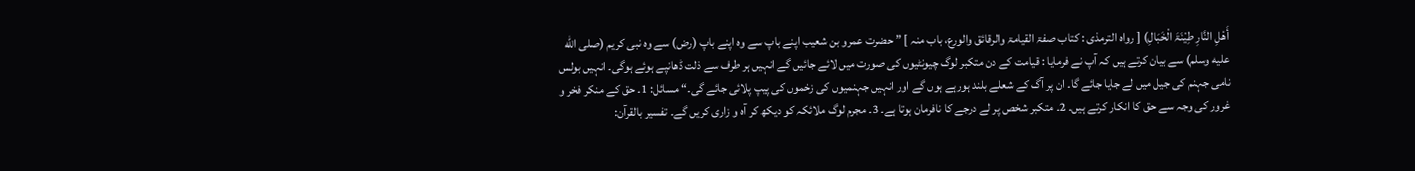أَھْلِ النَّارِ طِیْنَۃَ الْخَبَالِ) [ رواہ الترمذی : کتاب صفۃ القیامۃ والرقائق والورع، باب منہ ] ” حضرت عمرو بن شعیب اپنے باپ سے وہ اپنے باپ (رض) سے وہ نبی کریم (صلى الله عليه وسلم) سے بیان کرتے ہیں کہ آپ نے فرمایا : قیامت کے دن متکبر لوگ چیونٹیوں کی صورت میں لائے جائیں گے انہیں ہر طرف سے ذلت ڈھانپے ہوئے ہوگی۔ انہیں بولس نامی جہنم کی جیل میں لے جایا جائے گا۔ ان پر آگ کے شعلے بلند ہورہے ہوں گے اور انہیں جہنمیوں کی زخموں کی پیپ پلائی جائے گی۔“ مسائل: 1۔ حق کے منکر فخر و غرور کی وجہ سے حق کا انکار کرتے ہیں۔ 2۔ متکبر شخص پر لے درجے کا نافرمان ہوتا ہے۔ 3۔ مجرم لوگ ملائکہ کو دیکھ کر آہ و زاری کریں گے۔ تفسیر بالقرآن: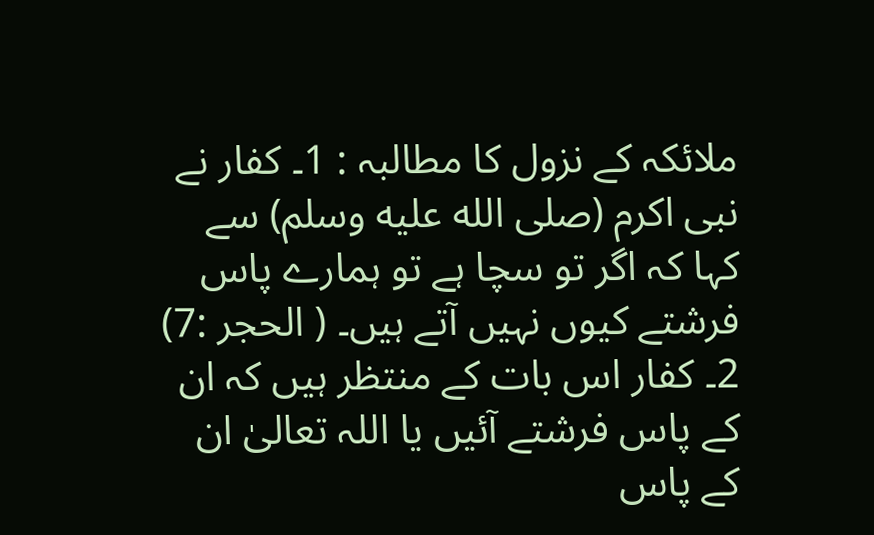ملائکہ کے نزول کا مطالبہ : 1۔ کفار نے نبی اکرم (صلى الله عليه وسلم) سے کہا کہ اگر تو سچا ہے تو ہمارے پاس فرشتے کیوں نہیں آتے ہیں۔ ( الحجر :7) 2۔ کفار اس بات کے منتظر ہیں کہ ان کے پاس فرشتے آئیں یا اللہ تعالیٰ ان کے پاس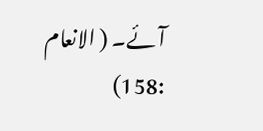آئے۔ ( الانعام :158)